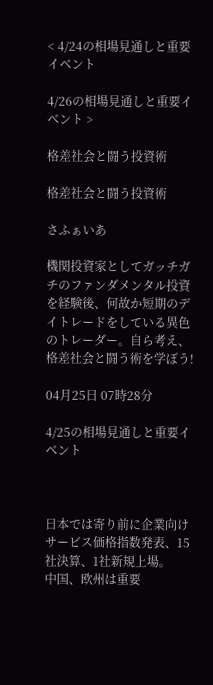< 4/24の相場見通しと重要イベント

4/26の相場見通しと重要イベント >

格差社会と闘う投資術

格差社会と闘う投資術

さふぁいあ

機関投資家としてガッチガチのファンダメンタル投資を経験後、何故か短期のデイトレードをしている異色のトレーダー。自ら考え、格差社会と闘う術を学ぼう!

04月25日 07時28分

4/25の相場見通しと重要イベント



日本では寄り前に企業向けサービス価格指数発表、15社決算、1社新規上場。
中国、欧州は重要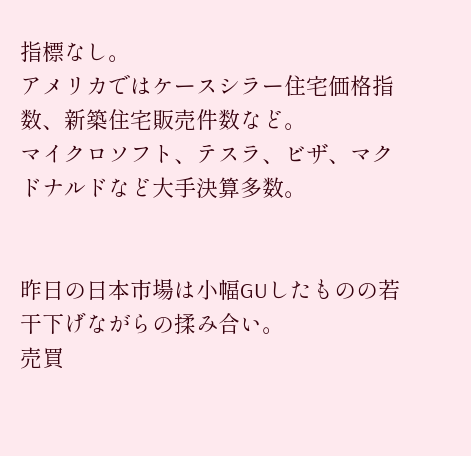指標なし。
アメリカではケースシラー住宅価格指数、新築住宅販売件数など。
マイクロソフト、テスラ、ビザ、マクドナルドなど大手決算多数。


昨日の日本市場は小幅GUしたものの若干下げながらの揉み合い。
売買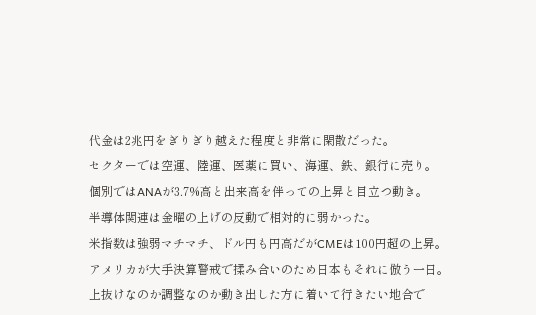代金は2兆円をぎりぎり越えた程度と非常に閑散だった。
セクターでは空運、陸運、医薬に買い、海運、鉄、銀行に売り。
個別ではANAが3.7%高と出来高を伴っての上昇と目立つ動き。
半導体関連は金曜の上げの反動で相対的に弱かった。
米指数は強弱マチマチ、ドル円も円高だがCMEは100円超の上昇。
アメリカが大手決算警戒で揉み合いのため日本もそれに倣う一日。
上抜けなのか調整なのか動き出した方に着いて行きたい地合で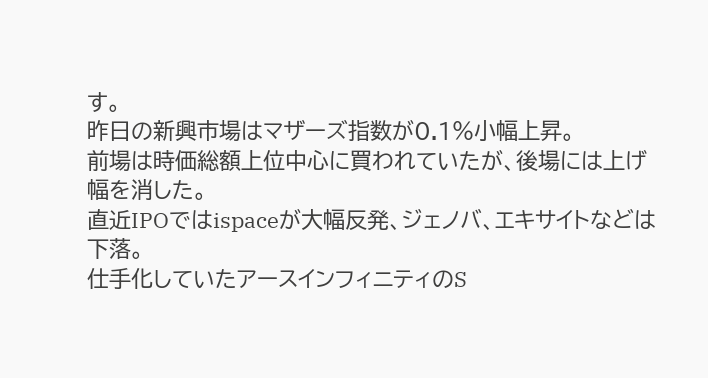す。
昨日の新興市場はマザーズ指数が0.1%小幅上昇。
前場は時価総額上位中心に買われていたが、後場には上げ幅を消した。
直近IPOではispaceが大幅反発、ジェノバ、エキサイトなどは下落。
仕手化していたアースインフィニティのS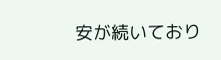安が続いており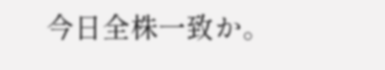今日全株一致か。